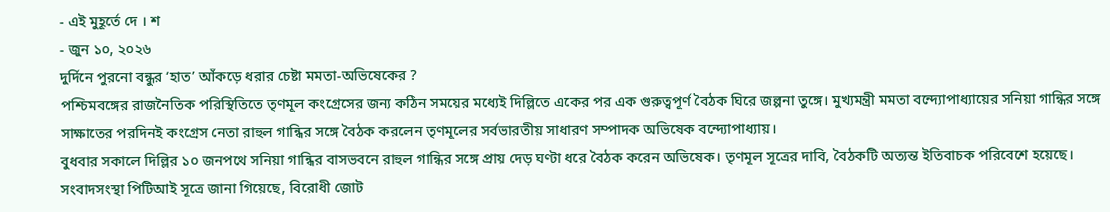- এই মুহূর্তে দে । শ
- জুন ১০, ২০২৬
দুর্দিনে পুরনো বন্ধুর ‘হাত’ আঁকড়ে ধরার চেষ্টা মমতা-অভিষেকের ?
পশ্চিমবঙ্গের রাজনৈতিক পরিস্থিতিতে তৃণমূল কংগ্রেসের জন্য কঠিন সময়ের মধ্যেই দিল্লিতে একের পর এক গুরুত্বপূর্ণ বৈঠক ঘিরে জল্পনা তুঙ্গে। মুখ্যমন্ত্রী মমতা বন্দ্যোপাধ্যায়ের সনিয়া গান্ধির সঙ্গে সাক্ষাতের পরদিনই কংগ্রেস নেতা রাহুল গান্ধির সঙ্গে বৈঠক করলেন তৃণমূলের সর্বভারতীয় সাধারণ সম্পাদক অভিষেক বন্দ্যোপাধ্যায়।
বুধবার সকালে দিল্লির ১০ জনপথে সনিয়া গান্ধির বাসভবনে রাহুল গান্ধির সঙ্গে প্রায় দেড় ঘণ্টা ধরে বৈঠক করেন অভিষেক। তৃণমূল সূত্রের দাবি, বৈঠকটি অত্যন্ত ইতিবাচক পরিবেশে হয়েছে। সংবাদসংস্থা পিটিআই সূত্রে জানা গিয়েছে, বিরোধী জোট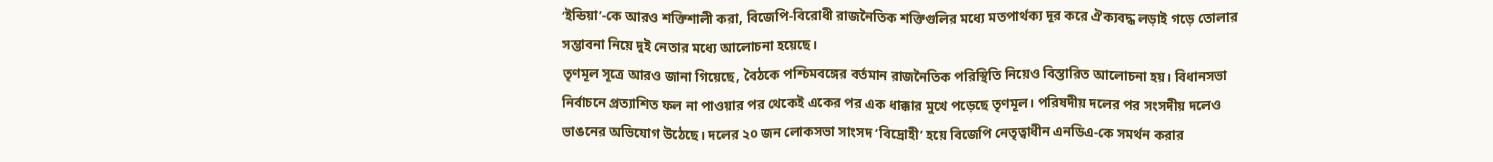‘ইন্ডিয়া’-কে আরও শক্তিশালী করা, বিজেপি-বিরোধী রাজনৈতিক শক্তিগুলির মধ্যে মতপার্থক্য দূর করে ঐক্যবদ্ধ লড়াই গড়ে তোলার সম্ভাবনা নিয়ে দুই নেতার মধ্যে আলোচনা হয়েছে।
তৃণমূল সূত্রে আরও জানা গিয়েছে, বৈঠকে পশ্চিমবঙ্গের বর্তমান রাজনৈতিক পরিস্থিতি নিয়েও বিস্তারিত আলোচনা হয়। বিধানসভা নির্বাচনে প্রত্যাশিত ফল না পাওয়ার পর থেকেই একের পর এক ধাক্কার মুখে পড়েছে তৃণমূল। পরিষদীয় দলের পর সংসদীয় দলেও ভাঙনের অভিযোগ উঠেছে। দলের ২০ জন লোকসভা সাংসদ ‘বিদ্রোহী’ হয়ে বিজেপি নেতৃত্বাধীন এনডিএ-কে সমর্থন করার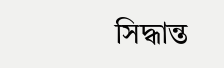সিদ্ধান্ত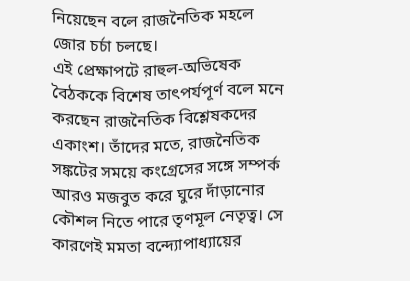নিয়েছেন বলে রাজনৈতিক মহলে জোর চর্চা চলছে।
এই প্রেক্ষাপটে রাহুল-অভিষেক বৈঠককে বিশেষ তাৎপর্যপূর্ণ বলে মনে করছেন রাজনৈতিক বিশ্লেষকদের একাংশ। তাঁদের মতে, রাজনৈতিক সঙ্কটের সময়ে কংগ্রেসের সঙ্গে সম্পর্ক আরও মজবুত করে ঘুরে দাঁড়ানোর কৌশল নিতে পারে তৃণমূল নেতৃত্ব। সে কারণেই মমতা বন্দ্যোপাধ্যায়ের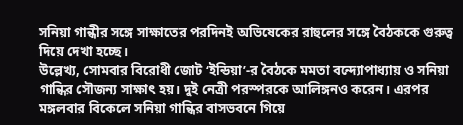সনিয়া গান্ধীর সঙ্গে সাক্ষাতের পরদিনই অভিষেকের রাহুলের সঙ্গে বৈঠককে গুরুত্ব দিয়ে দেখা হচ্ছে।
উল্লেখ্য, সোমবার বিরোধী জোট ‘ইন্ডিয়া’-র বৈঠকে মমতা বন্দ্যোপাধ্যায় ও সনিয়া গান্ধির সৌজন্য সাক্ষাৎ হয়। দুই নেত্রী পরস্পরকে আলিঙ্গনও করেন। এরপর মঙ্গলবার বিকেলে সনিয়া গান্ধির বাসভবনে গিয়ে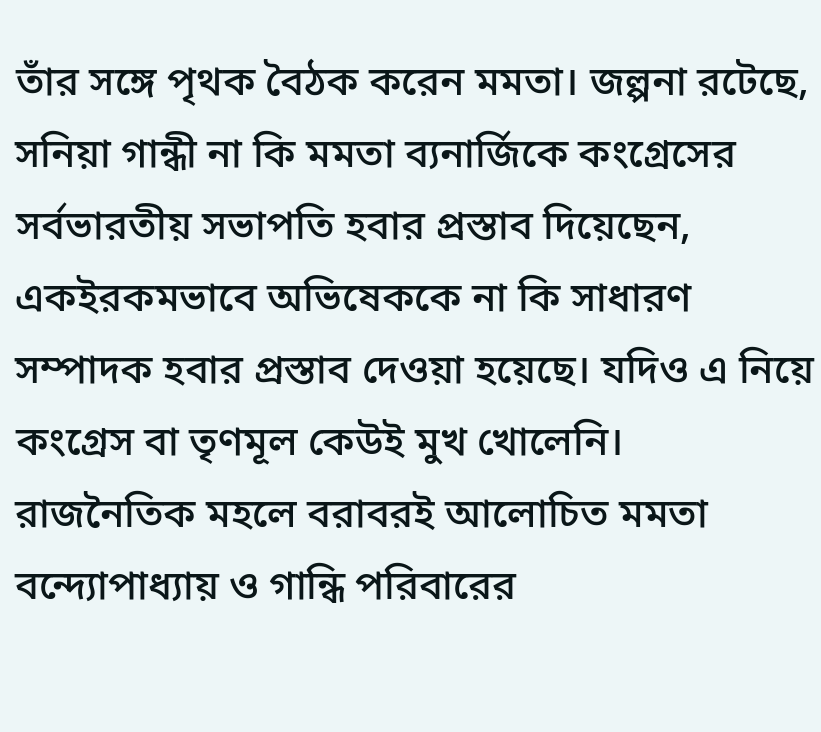তাঁর সঙ্গে পৃথক বৈঠক করেন মমতা। জল্পনা রটেছে, সনিয়া গান্ধী না কি মমতা ব্যনার্জিকে কংগ্রেসের সর্বভারতীয় সভাপতি হবার প্রস্তাব দিয়েছেন, একইরকমভাবে অভিষেককে না কি সাধারণ সম্পাদক হবার প্রস্তাব দেওয়া হয়েছে। যদিও এ নিয়ে কংগ্রেস বা তৃণমূল কেউই মুখ খোলেনি।
রাজনৈতিক মহলে বরাবরই আলোচিত মমতা বন্দ্যোপাধ্যায় ও গান্ধি পরিবারের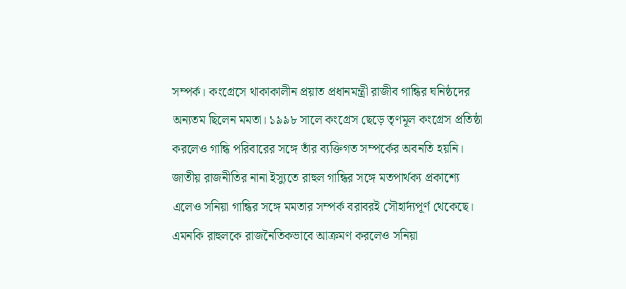সম্পর্ক। কংগ্রেসে থাকাকালীন প্রয়াত প্রধানমন্ত্রী রাজীব গান্ধির ঘনিষ্ঠদের অন্যতম ছিলেন মমতা। ১৯৯৮ সালে কংগ্রেস ছেড়ে তৃণমূল কংগ্রেস প্রতিষ্ঠা করলেও গান্ধি পরিবারের সঙ্গে তাঁর ব্যক্তিগত সম্পর্কের অবনতি হয়নি। জাতীয় রাজনীতির নানা ইস্যুতে রাহুল গান্ধির সঙ্গে মতপার্থক্য প্রকাশ্যে এলেও সনিয়া গান্ধির সঙ্গে মমতার সম্পর্ক বরাবরই সৌহার্দ্যপূর্ণ থেকেছে। এমনকি রাহুলকে রাজনৈতিকভাবে আক্রমণ করলেও সনিয়া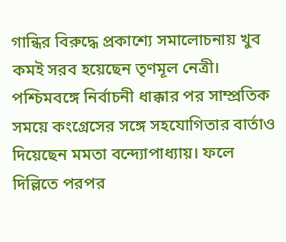গান্ধির বিরুদ্ধে প্রকাশ্যে সমালোচনায় খুব কমই সরব হয়েছেন তৃণমূল নেত্রী।
পশ্চিমবঙ্গে নির্বাচনী ধাক্কার পর সাম্প্রতিক সময়ে কংগ্রেসের সঙ্গে সহযোগিতার বার্তাও দিয়েছেন মমতা বন্দ্যোপাধ্যায়। ফলে দিল্লিতে পরপর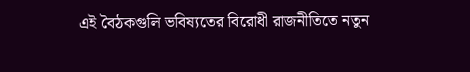এই বৈঠকগুলি ভবিষ্যতের বিরোধী রাজনীতিতে নতুন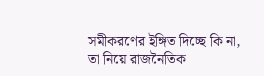সমীকরণের ইঙ্গিত দিচ্ছে কি না, তা নিয়ে রাজনৈতিক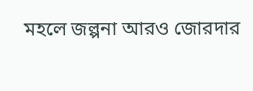মহলে জল্পনা আরও জোরদার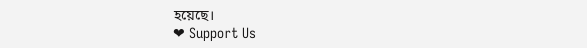হয়েছে।
❤ Support Us